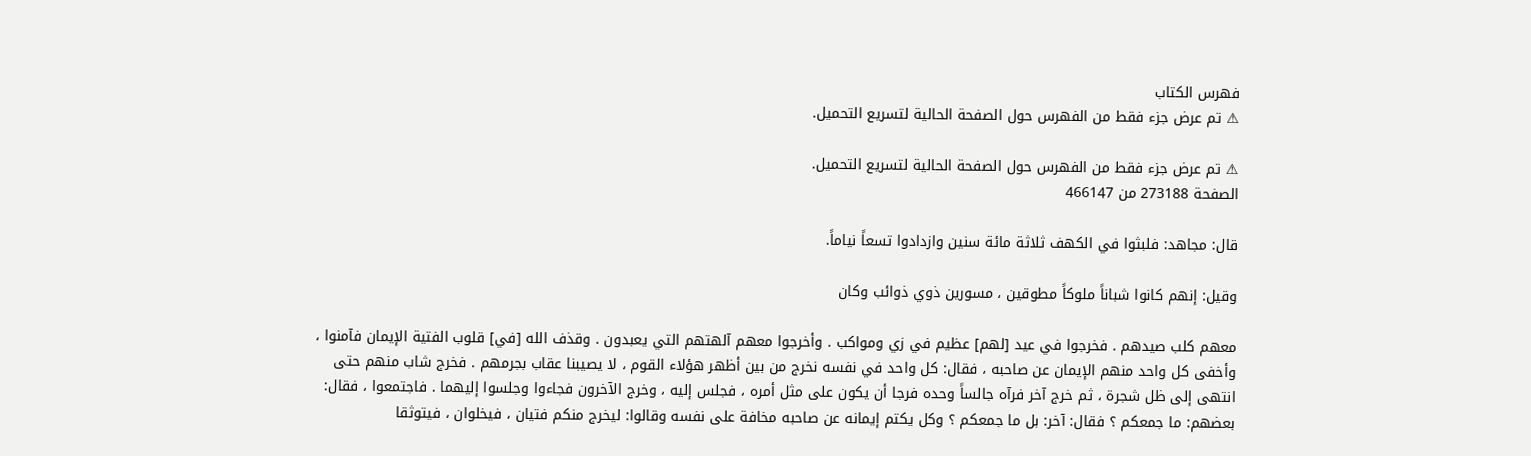فهرس الكتاب
⚠ تم عرض جزء فقط من الفهرس حول الصفحة الحالية لتسريع التحميل.

⚠ تم عرض جزء فقط من الفهرس حول الصفحة الحالية لتسريع التحميل.
الصفحة 273188 من 466147

قال: مجاهد: فلبثوا في الكهف ثلاثة مائة سنين وازدادوا تسعاً نياماً.

وقيل: إنهم كانوا شباناً ملوكاً مطوقين ، مسورين ذوي ذوائب وكان

معهم كلب صيدهم . فخرجوا في عيد [لهم] عظيم في زي ومواكب . وأخرجوا معهم آلهتهم التي يعبدون . وقذف الله [في] قلوب الفتية الإيمان فآمنوا ، وأخفى كل واحد منهم الإيمان عن صاحبه ، فقال: كل واحد في نفسه نخرج من بين أظهر هؤلاء القوم ، لا يصيبنا عقاب بجرمهم . فخرج شاب منهم حتى انتهى إلى ظل شجرة ، ثم خرج آخر فرآه جالساً وحده فرجا أن يكون على مثل أمره ، فجلس إليه ، وخرج الآخرون فجاءوا وجلسوا إليهما . فاجتمعوا ، فقال: بعضهم: ما جمعكم ؟ فقال: آخر: بل ما جمعكم ؟ وكل يكتم إيمانه عن صاحبه مخافة على نفسه وقالوا: ليخرج منكم فتيان ، فيخلوان ، فيتوثقا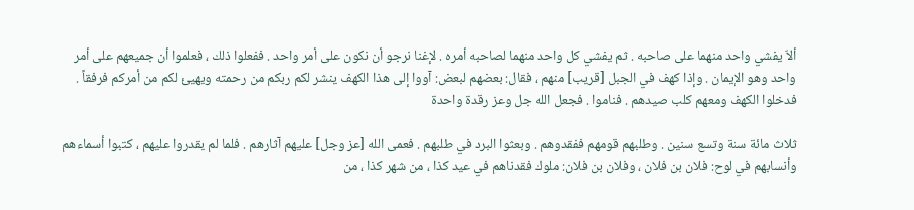ألاّ يفشي واحد منهما على صاحبه . ثم يفشي كل واحد منهما لصاحبه أمره . لإغنا نرجو أن نكون على أمر واحد . ففعلوا ذلك ، فعلموا أن جميعهم على أمر واحد وهو الإيمان . وإذا كهف في الجبل [قريب] منهم ، فقال: بعضهم لبعض: آووا إلى هذا الكهف ينشر لكم ربكم من رحمته ويهيئ لكم من أمركم فرفقاً . فدخلوا الكهف ومعهم كلب صيدهم . فناموا . فجعل الله جل وعز رقدة واحدة

ثلاث مائة سنة وتسع سنين . وطلبهم قومهم ففقدوهم . وبعثوا البرد في طلبهم . فعمى الله [عز وجل] عليهم آثارهم . فلما لم يقدروا عليهم ، كتبوا أسماءهم وأنسابهم في لوح: فلان بن فلان ، وفلان بن فلان: ملوك فقدناهم في عيد كذا ، من شهر كذا ، من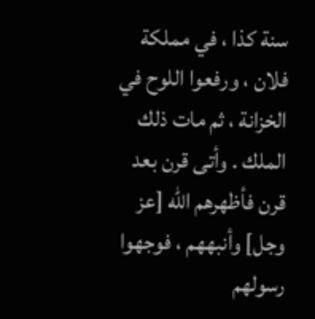سنة كذا ، في مملكة فلان ، ورفعوا اللوح في الخزانة ، ثم مات ذلك الملك . وأتى قرن بعد قرن فأظهرهم الله [عز وجل] وأنبههم ، فوجهوا رسولهم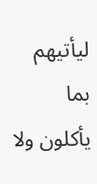ليأتيهم بما يأكلون ولا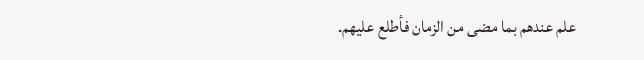علم عندهم بما مضى من الزمان فأطلع عليهم.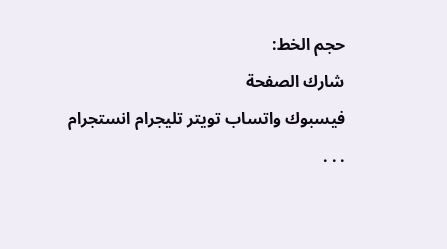حجم الخط:
شارك الصفحة
فيسبوك واتساب تويتر تليجرام انستجرام
. . .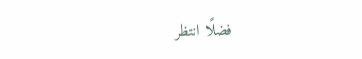فضلًا انتظر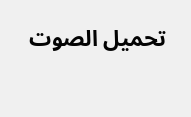تحميل الصوت